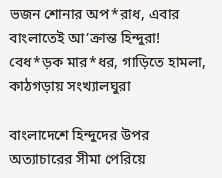ভজন শোনার অপ*রাধ, এবার বাংলাতেই আ’ক্রান্ত হিন্দুরা! বেধ*ড়ক মার*ধর, গাড়িতে হামলা, কাঠগড়ায় সংখ্যালঘুরা

বাংলাদেশে হিন্দুদের উপর অত্যাচারের সীমা পেরিয়ে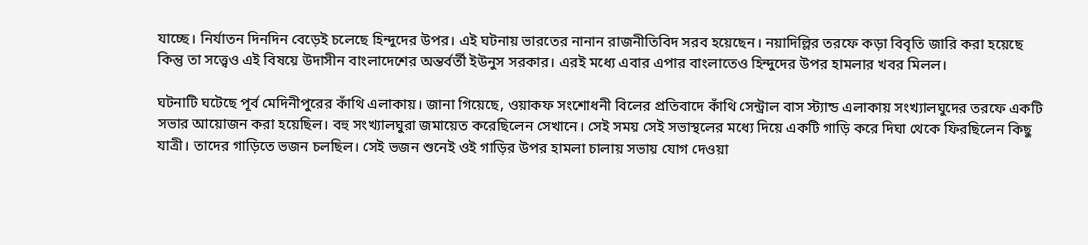যাচ্ছে। নির্যাতন দিনদিন বেড়েই চলেছে হিন্দুদের উপর। এই ঘটনায় ভারতের নানান রাজনীতিবিদ সরব হয়েছেন। নয়াদিল্লির তরফে কড়া বিবৃতি জারি করা হয়েছে কিন্তু তা সত্ত্বেও এই বিষয়ে উদাসীন বাংলাদেশের অন্তর্বর্তী ইউনুস সরকার। এরই মধ্যে এবার এপার বাংলাতেও হিন্দুদের উপর হামলার খবর মিলল।

ঘটনাটি ঘটেছে পূর্ব মেদিনীপুরের কাঁথি এলাকায়। জানা গিয়েছে, ওয়াকফ সংশোধনী বিলের প্রতিবাদে কাঁথি সেন্ট্রাল বাস স্ট্যান্ড এলাকায় সংখ্যালঘুদের তরফে একটি সভার আয়োজন করা হয়েছিল। বহু সংখ্যালঘুরা জমায়েত করেছিলেন সেখানে। সেই সময় সেই সভাস্থলের মধ্যে দিয়ে একটি গাড়ি করে দিঘা থেকে ফিরছিলেন কিছু যাত্রী। তাদের গাড়িতে ভজন চলছিল। সেই ভজন শুনেই ওই গাড়ির উপর হামলা চালায় সভায় যোগ দেওয়া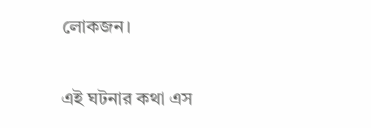লোকজন।

এই ঘটনার কথা এস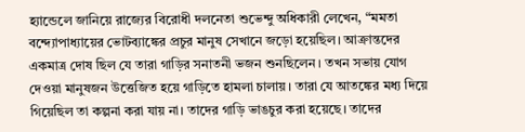হ্যান্ডেলে জানিয়ে রাজ্যের বিরোধী দলনেতা শুভেন্দু অধিকারী লেখেন, “মমতা বন্দ্যোপাধ্যায়ের ভোটব্যাঙ্কের প্রচুর মানুষ সেখানে জড়ো হয়েছিল। আক্রান্তদের একমাত্র দোষ ছিল যে তারা গাড়ির সনাতনী ভজন শুনছিলেন। তখন সভায় যোগ দেওয়া মানুষজন উত্তেজিত হয়ে গাড়িতে হামলা চালায়। তারা যে আতঙ্কের মধ্য দিয়ে গিয়েছিল তা কল্পনা করা যায় না। তাদের গাড়ি ভাঙচুর করা হয়েছে। তাদের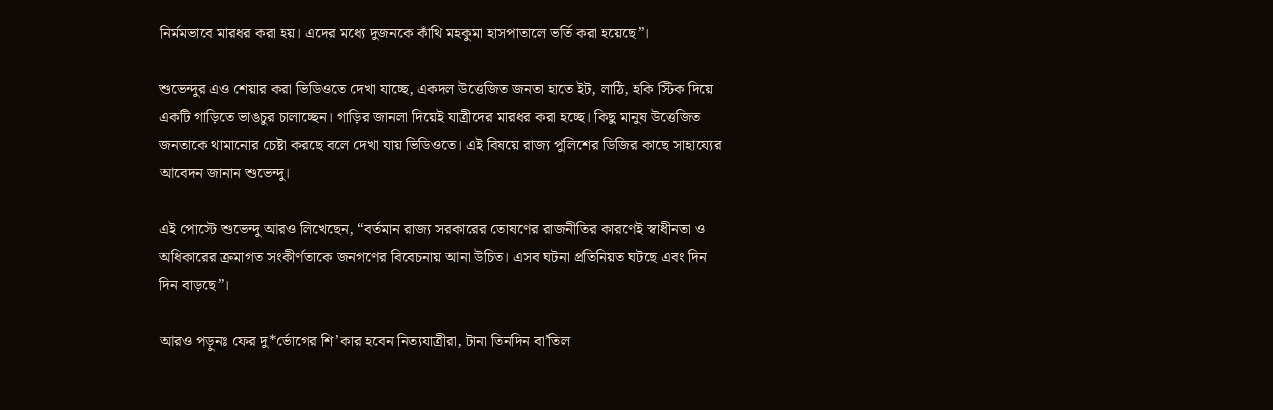নির্মমভাবে মারধর করা হয়। এদের মধ্যে দুজনকে কাঁথি মহকুমা হাসপাতালে ভর্তি করা হয়েছে”।

শুভেন্দুর এও শেয়ার করা ভিডিওতে দেখা যাচ্ছে, একদল উত্তেজিত জনতা হাতে ইট, লাঠি, হকি স্টিক দিয়ে একটি গাড়িতে ভাঙচুর চালাচ্ছেন। গাড়ির জানলা দিয়েই যাত্রীদের মারধর করা হচ্ছে। কিছু মানুষ উত্তেজিত জনতাকে থামানোর চেষ্টা করছে বলে দেখা যায় ভিডিওতে। এই বিষয়ে রাজ্য পুলিশের ডিজির কাছে সাহায্যের আবেদন জানান শুভেন্দু।

এই পোস্টে শুভেন্দু আরও লিখেছেন, “বর্তমান রাজ্য সরকারের তোষণের রাজনীতির কারণেই স্বাধীনতা ও অধিকারের ক্রমাগত সংকীর্ণতাকে জনগণের বিবেচনায় আনা উচিত। এসব ঘটনা প্রতিনিয়ত ঘটছে এবং দিন দিন বাড়ছে”।

আরও পড়ুনঃ ফের দু*র্ভোগের শি’কার হবেন নিত্যযাত্রীরা, টানা তিনদিন বা’তিল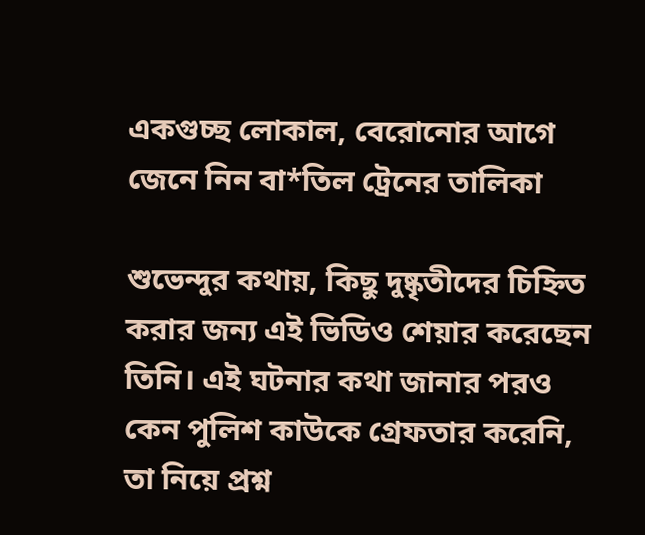একগুচ্ছ লোকাল, বেরোনোর আগে জেনে নিন বা*তিল ট্রেনের তালিকা

শুভেন্দুর কথায়, কিছু দুষ্কৃতীদের চিহ্নিত করার জন্য এই ভিডিও শেয়ার করেছেন তিনি। এই ঘটনার কথা জানার পরও কেন পুলিশ কাউকে গ্রেফতার করেনি, তা নিয়ে প্রশ্ন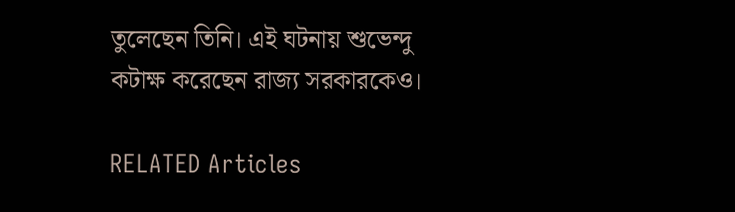তুলেছেন তিনি। এই ঘটনায় শুভেন্দু কটাক্ষ করেছেন রাজ্য সরকারকেও।

RELATED Articles